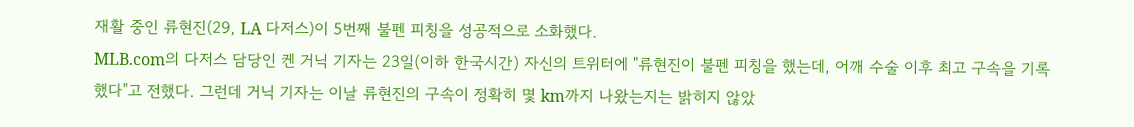재활 중인 류현진(29, LA 다저스)이 5번째 불펜 피칭을 성공적으로 소화했다.
MLB.com의 다저스 담당인 켄 거닉 기자는 23일(이하 한국시간) 자신의 트위터에 "류현진이 불펜 피칭을 했는데, 어깨 수술 이후 최고 구속을 기록했다"고 전했다. 그런데 거닉 기자는 이날 류현진의 구속이 정확히 몇 km까지 나왔는지는 밝히지 않았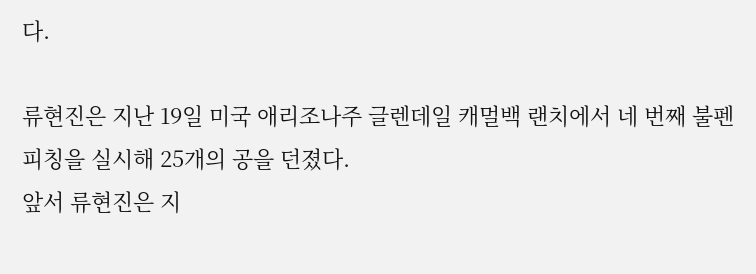다.

류현진은 지난 19일 미국 애리조나주 글렌데일 캐멀백 랜치에서 네 번째 불펜피칭을 실시해 25개의 공을 던졌다.
앞서 류현진은 지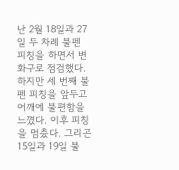난 2월 18일과 27일 두 차례 불펜 피칭을 하면서 변화구로 점검했다. 하지만 세 번째 불펜 피칭을 앞두고 어깨에 불편함을 느꼈다. 이후 피칭을 멈춨다. 그리곤 15일과 19일 불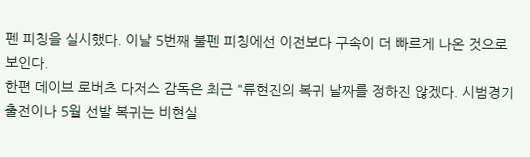펜 피칭을 실시했다. 이날 5번째 불펜 피칭에선 이전보다 구속이 더 빠르게 나온 것으로 보인다.
한편 데이브 로버츠 다저스 감독은 최근 "류현진의 복귀 날짜를 정하진 않겠다. 시범경기 출전이나 5월 선발 복귀는 비현실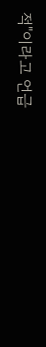적"이라고 언급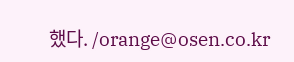했다. /orange@osen.co.kr